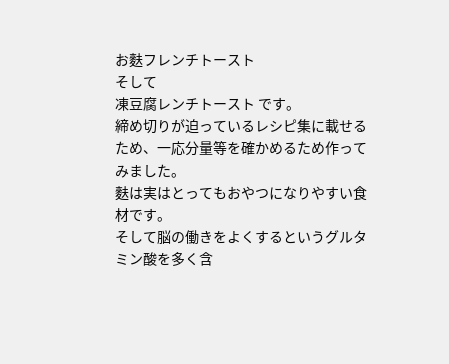お麩フレンチトースト
そして
凍豆腐レンチトースト です。
締め切りが迫っているレシピ集に載せるため、一応分量等を確かめるため作ってみました。
麩は実はとってもおやつになりやすい食材です。
そして脳の働きをよくするというグルタミン酸を多く含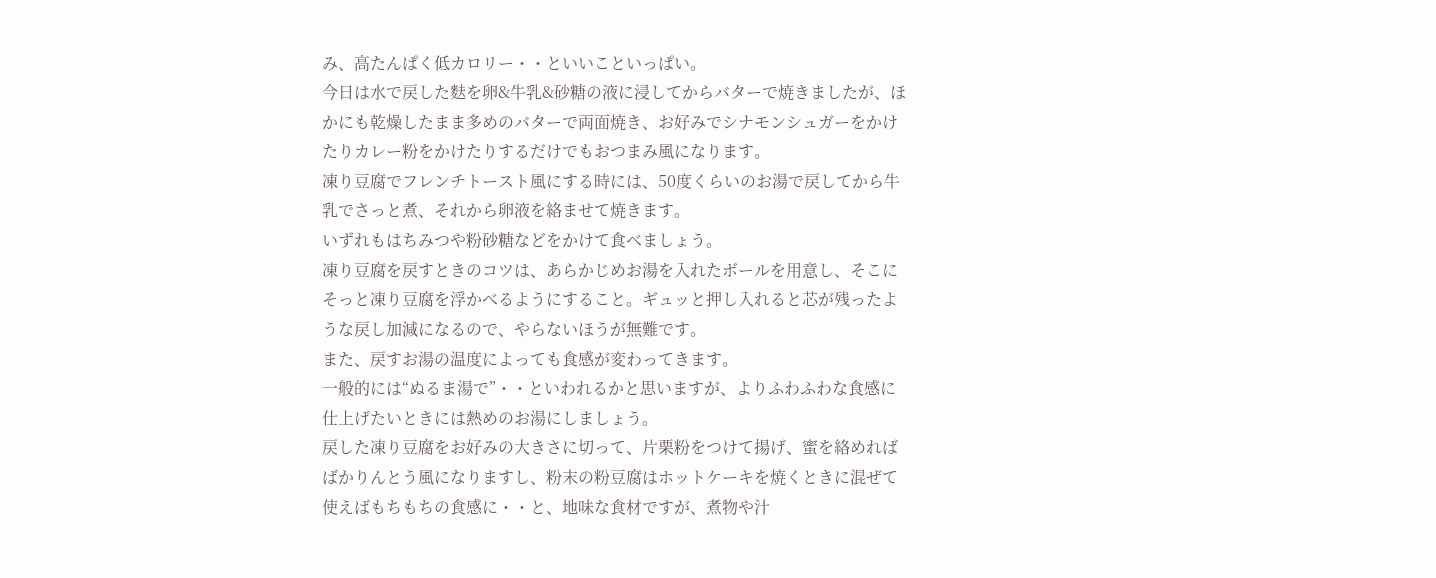み、高たんぱく低カロリー・・といいこといっぱい。
今日は水で戻した麩を卵&牛乳&砂糖の液に浸してからバターで焼きましたが、ほかにも乾燥したまま多めのバターで両面焼き、お好みでシナモンシュガーをかけたりカレー粉をかけたりするだけでもおつまみ風になります。
凍り豆腐でフレンチトースト風にする時には、50度くらいのお湯で戻してから牛乳でさっと煮、それから卵液を絡ませて焼きます。
いずれもはちみつや粉砂糖などをかけて食べましょう。
凍り豆腐を戻すときのコツは、あらかじめお湯を入れたボールを用意し、そこにそっと凍り豆腐を浮かべるようにすること。ギュッと押し入れると芯が残ったような戻し加減になるので、やらないほうが無難です。
また、戻すお湯の温度によっても食感が変わってきます。
一般的には“ぬるま湯で”・・といわれるかと思いますが、よりふわふわな食感に仕上げたいときには熱めのお湯にしましょう。
戻した凍り豆腐をお好みの大きさに切って、片栗粉をつけて揚げ、蜜を絡めればばかりんとう風になりますし、粉末の粉豆腐はホットケーキを焼くときに混ぜて使えばもちもちの食感に・・と、地味な食材ですが、煮物や汁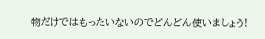物だけではもったいないのでどんどん使いましょう!